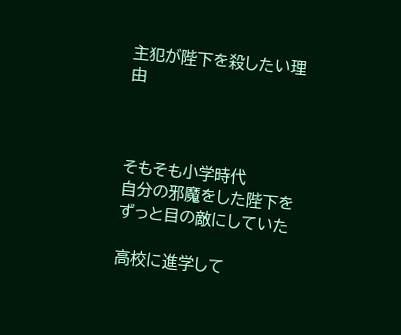主犯が陛下を殺したい理由



そもそも小学時代
自分の邪魔をした陛下をずっと目の敵にしていた

高校に進学して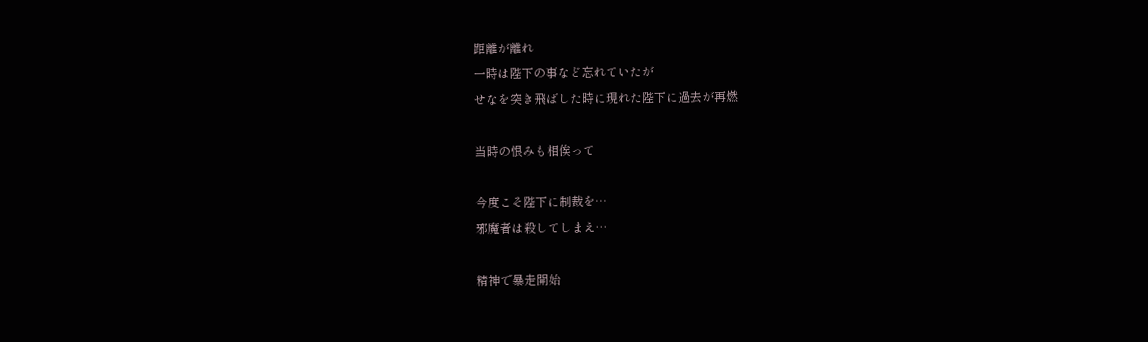距離が離れ
一時は陛下の事など忘れていたが
せなを突き飛ばした時に現れた陛下に過去が再燃

当時の恨みも相俟って

今度こそ陛下に制裁を…
邪魔者は殺してしまえ…

精神で暴走開始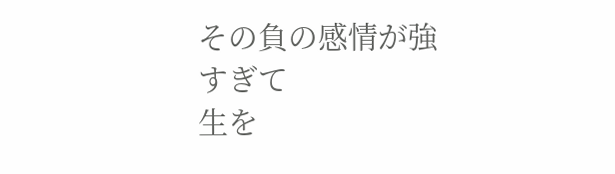その負の感情が強すぎて
生を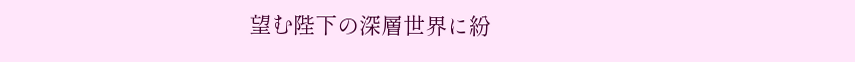望む陛下の深層世界に紛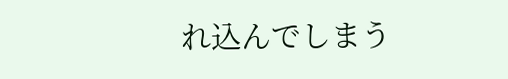れ込んでしまう